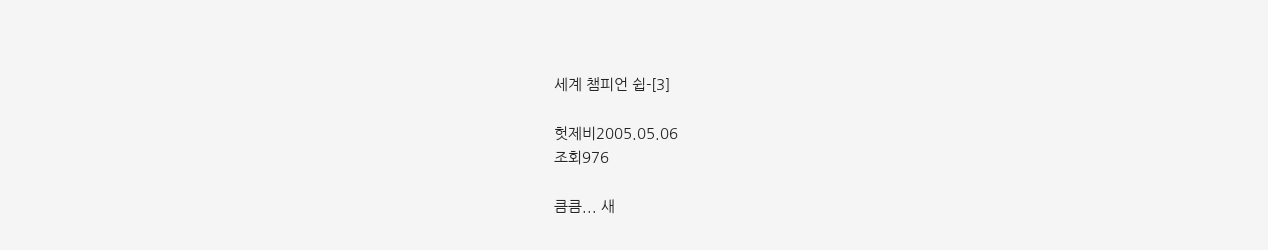세계 챔피언 쉽-[3]

헛제비2005.05.06
조회976

큼큼... 새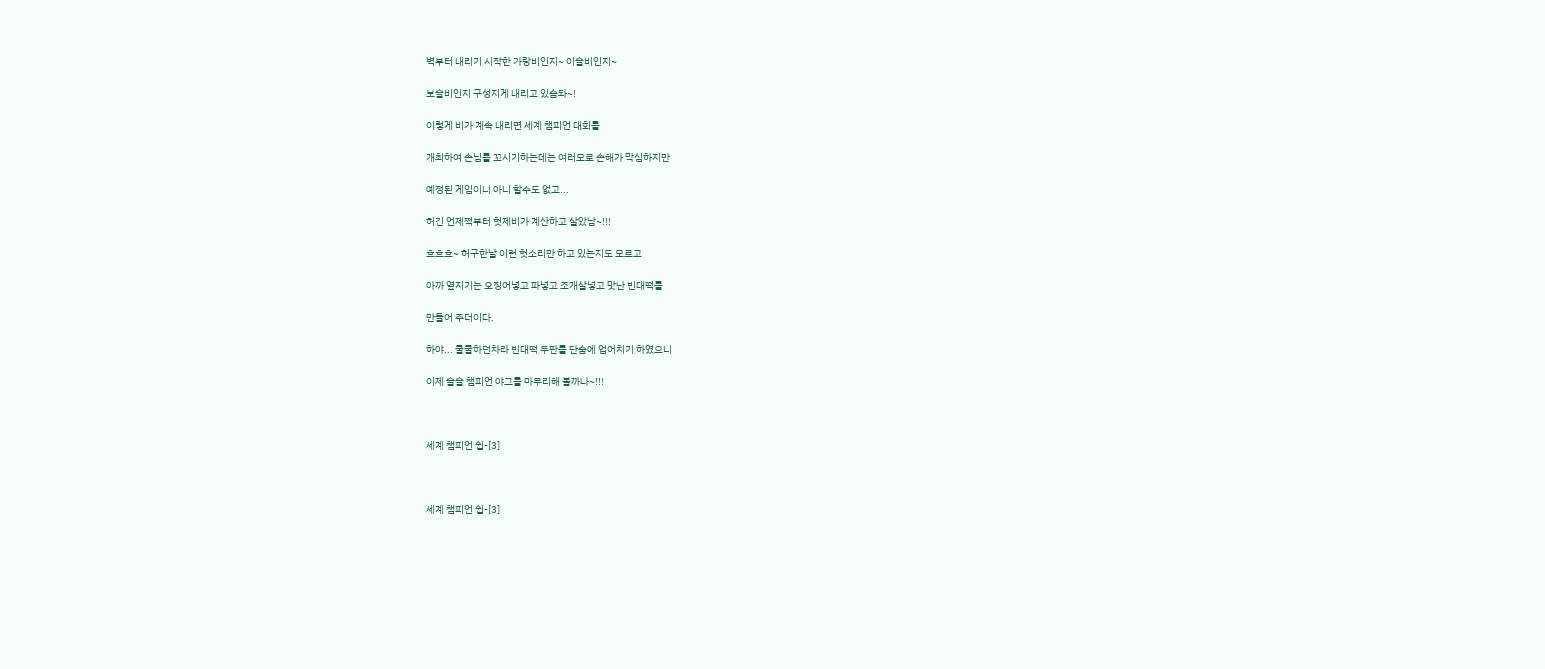벽부터 내리기 시작한 가랑비인지~ 이슬비인지~

보슬비인지 구성지게 내리고 있슴돠~!

이렇게 비가 계속 내리면 세계 챔피언 대회를

개최하여 손님를 꼬시기하는데는 여러모로 손해가 막심하지만

예정된 게임이니 아니 할수도 없고...

허긴 언제쩍부터 헛제비가 계산하고 살았남~!!!

흐흐흐~ 허구한날 이런 헛소리만 하고 있는지도 모르고

아까 옆지기는 오징어넣고 파넣고 조개살넣고 맛난 빈대떡를

만들어 주더이다.

하야... 쿨쿨하던차라 빈대떡 두판를 단숨에 업어치기 하였으니

이제 슬슬 챔피언 야그를 마무리해 볼까나~!!!



세계 챔피언 쉽-[3]



세계 챔피언 쉽-[3]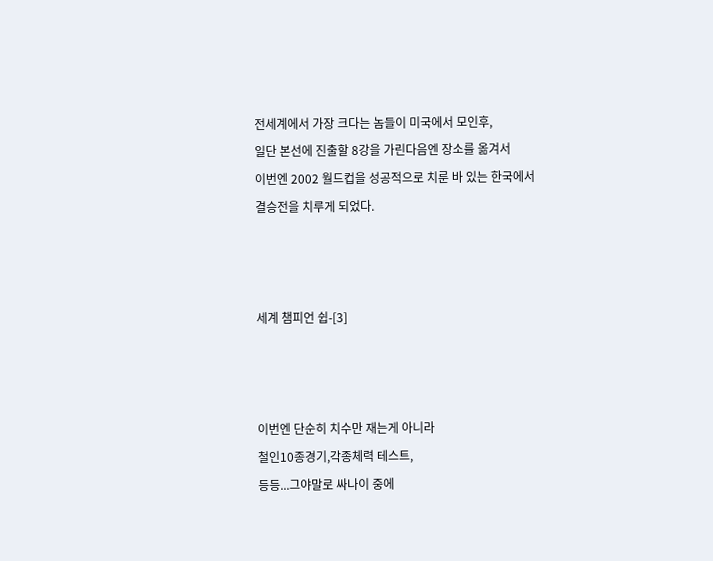전세계에서 가장 크다는 놈들이 미국에서 모인후,
일단 본선에 진출할 8강을 가린다음엔 장소를 옮겨서
이번엔 2002 월드컵을 성공적으로 치룬 바 있는 한국에서
결승전을 치루게 되었다.



세계 챔피언 쉽-[3]



이번엔 단순히 치수만 재는게 아니라
철인10종경기,각종체력 테스트,
등등...그야말로 싸나이 중에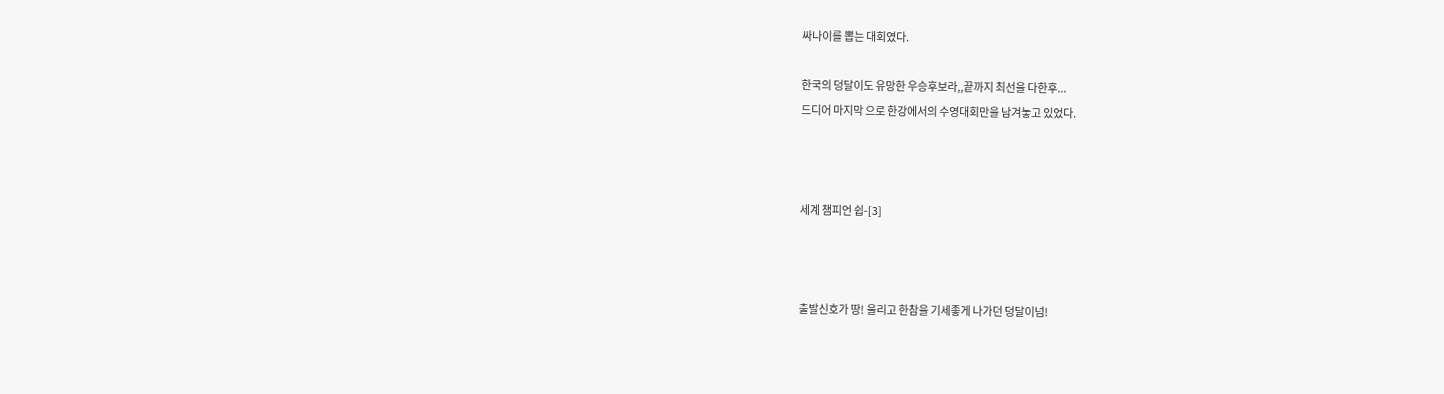싸나이를 뽑는 대회였다.

한국의 덩달이도 유망한 우승후보라,,끝까지 최선을 다한후...
드디어 마지막 으로 한강에서의 수영대회만을 남겨놓고 있었다.



세계 챔피언 쉽-[3]



출발신호가 땅! 울리고 한참을 기세좋게 나가던 덩달이넘!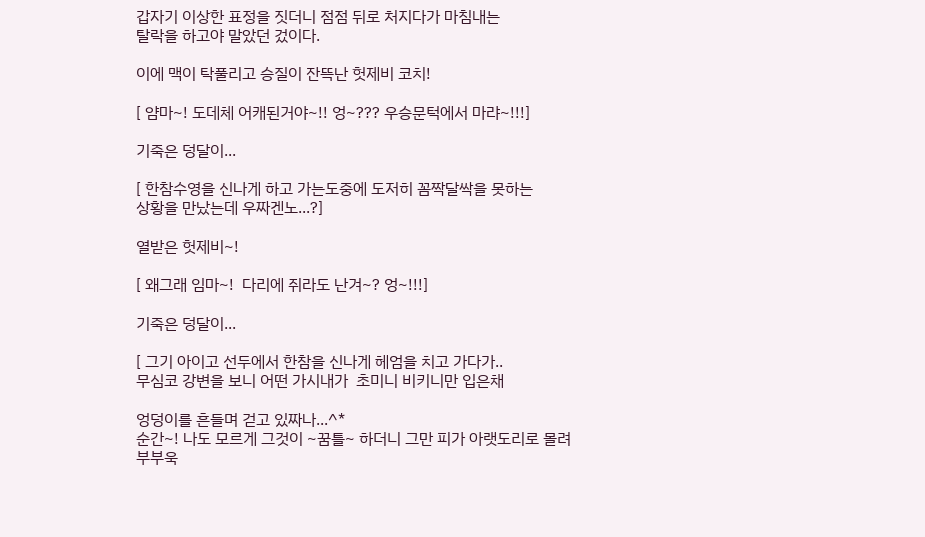갑자기 이상한 표정을 짓더니 점점 뒤로 처지다가 마침내는
탈락을 하고야 말았던 겄이다.

이에 맥이 탁풀리고 승질이 잔뜩난 헛제비 코치!

[ 얌마~! 도데체 어캐된거야~!! 엉~??? 우승문턱에서 마랴~!!!]

기죽은 덩달이...

[ 한참수영을 신나게 하고 가는도중에 도저히 꼼짝달싹을 못하는
상황을 만났는데 우짜겐노...?]

열받은 헛제비~!

[ 왜그래 임마~!  다리에 쥐라도 난겨~? 엉~!!!]

기죽은 덩달이...

[ 그기 아이고 선두에서 한참을 신나게 헤엄을 치고 가다가..
무심코 강변을 보니 어떤 가시내가  초미니 비키니만 입은채

엉덩이를 흔들며 걷고 있짜나...^*
순간~! 나도 모르게 그것이 ~꿈틀~ 하더니 그만 피가 아랫도리로 몰려
부부욱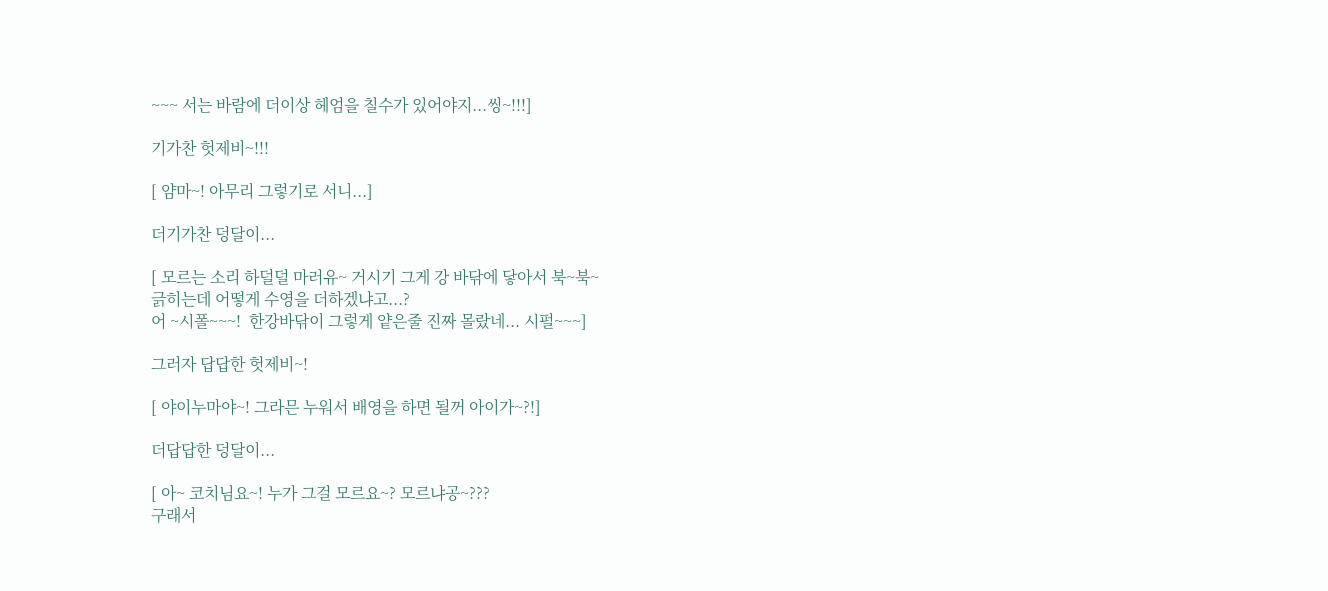~~~ 서는 바람에 더이상 헤엄을 칠수가 있어야지...씽~!!!]

기가찬 헛제비~!!!

[ 얌마~! 아무리 그렇기로 서니...]

더기가찬 덩달이...

[ 모르는 소리 하덜덜 마러유~ 거시기 그게 강 바닦에 닿아서 북~북~
긁히는데 어떻게 수영을 더하겠냐고...?
어 ~시폴~~~!  한강바닦이 그렇게 얕은줄 진짜 몰랐네... 시펄~~~]

그러자 답답한 헛제비~!

[ 야이누마야~! 그라믄 누워서 배영을 하면 될꺼 아이가~?!]

더답답한 덩달이...

[ 아~ 코치님요~! 누가 그걸 모르요~? 모르냐공~???
구래서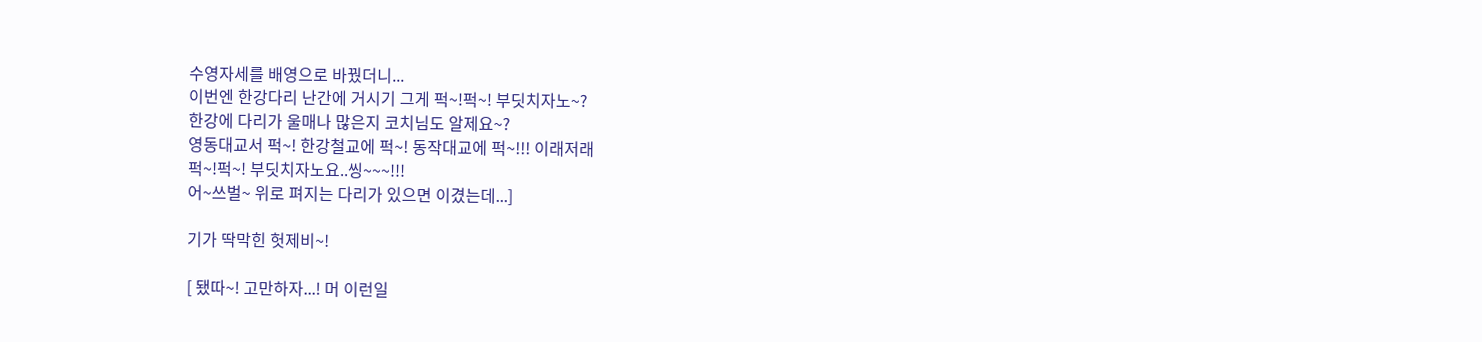수영자세를 배영으로 바꿨더니...
이번엔 한강다리 난간에 거시기 그게 퍽~!퍽~! 부딧치자노~?
한강에 다리가 울매나 많은지 코치님도 알제요~?
영동대교서 퍽~! 한강철교에 퍽~! 동작대교에 퍽~!!! 이래저래
퍽~!퍽~! 부딧치자노요..씽~~~!!!
어~쓰벌~ 위로 펴지는 다리가 있으면 이겼는데...]

기가 딱막힌 헛제비~!

[ 됐따~! 고만하자...! 머 이런일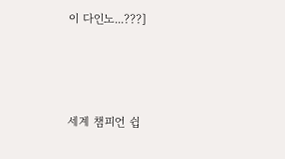이 다인노...???]



세계 챔피언 쉽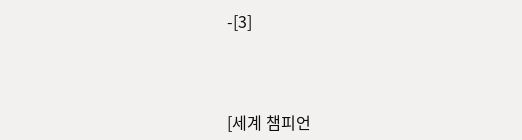-[3]



[세계 챔피언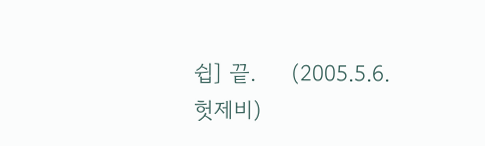쉽] 끝.     (2005.5.6. 헛제비)